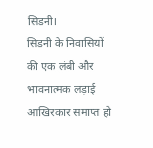सिडनी।
सिडनी के निवासियों की एक लंबी और भावनात्मक लड़ाई आखिरकार समाप्त हो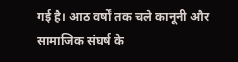गई है। आठ वर्षों तक चले कानूनी और सामाजिक संघर्ष के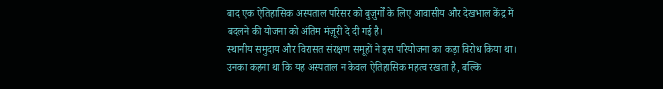बाद एक ऐतिहासिक अस्पताल परिसर को बुज़ुर्गों के लिए आवासीय और देखभाल केंद्र में बदलने की योजना को अंतिम मंज़ूरी दे दी गई है।
स्थानीय समुदाय और विरासत संरक्षण समूहों ने इस परियोजना का कड़ा विरोध किया था। उनका कहना था कि यह अस्पताल न केवल ऐतिहासिक महत्व रखता है, बल्कि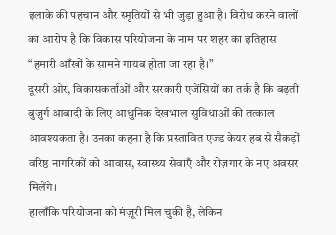इलाके की पहचान और स्मृतियों से भी जुड़ा हुआ है। विरोध करने वालों का आरोप है कि विकास परियोजना के नाम पर शहर का इतिहास “हमारी आँखों के सामने गायब होता जा रहा है।”
दूसरी ओर, विकासकर्ताओं और सरकारी एजेंसियों का तर्क है कि बढ़ती बुज़ुर्ग आबादी के लिए आधुनिक देखभाल सुविधाओं की तत्काल आवश्यकता है। उनका कहना है कि प्रस्तावित एज्ड केयर हब से सैकड़ों वरिष्ठ नागरिकों को आवास, स्वास्थ्य सेवाएँ और रोज़गार के नए अवसर मिलेंगे।
हालाँकि परियोजना को मंज़ूरी मिल चुकी है, लेकिन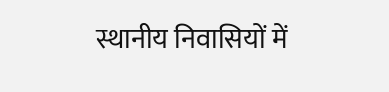स्थानीय निवासियों में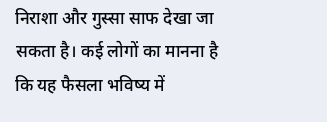निराशा और गुस्सा साफ देखा जा सकता है। कई लोगों का मानना है कि यह फैसला भविष्य में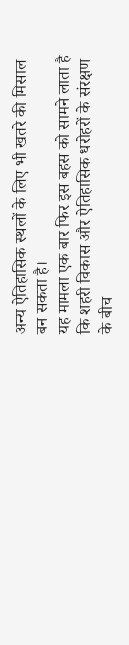अन्य ऐतिहासिक स्थलों के लिए भी खतरे की मिसाल बन सकता है।
यह मामला एक बार फिर इस बहस को सामने लाता है कि शहरी विकास और ऐतिहासिक धरोहरों के संरक्षण के बीच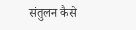संतुलन कैसे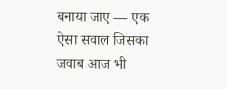बनाया जाए — एक ऐसा सवाल जिसका जवाब आज भी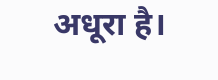अधूरा है।